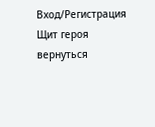Вход/Регистрация
Щит героя
вернуться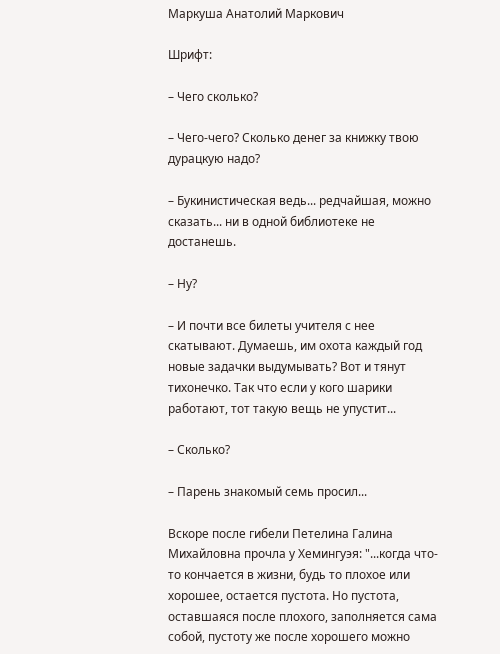Маркуша Анатолий Маркович

Шрифт:

– Чего сколько?

– Чего-чего? Сколько денег за книжку твою дурацкую надо?

– Букинистическая ведь... редчайшая, можно сказать... ни в одной библиотеке не достанешь.

– Ну?

– И почти все билеты учителя с нее скатывают. Думаешь, им охота каждый год новые задачки выдумывать? Вот и тянут тихонечко. Так что если у кого шарики работают, тот такую вещь не упустит...

– Сколько?

– Парень знакомый семь просил...

Вскоре после гибели Петелина Галина Михайловна прочла у Хемингуэя: "...когда что-то кончается в жизни, будь то плохое или хорошее, остается пустота. Но пустота, оставшаяся после плохого, заполняется сама собой, пустоту же после хорошего можно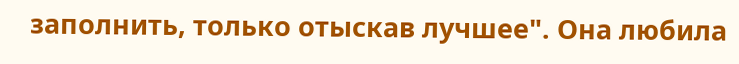заполнить, только отыскав лучшее". Она любила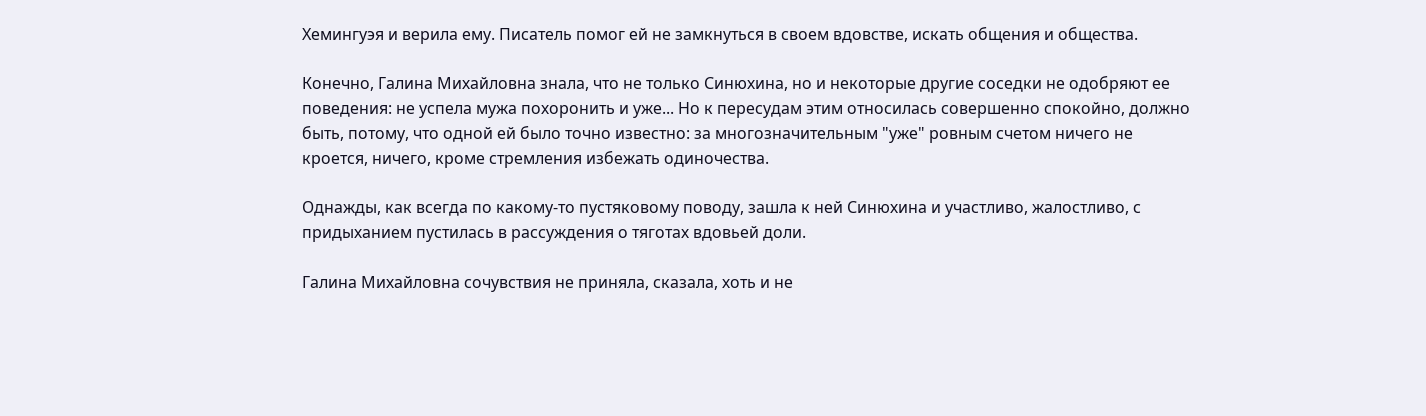Хемингуэя и верила ему. Писатель помог ей не замкнуться в своем вдовстве, искать общения и общества.

Конечно, Галина Михайловна знала, что не только Синюхина, но и некоторые другие соседки не одобряют ее поведения: не успела мужа похоронить и уже... Но к пересудам этим относилась совершенно спокойно, должно быть, потому, что одной ей было точно известно: за многозначительным "уже" ровным счетом ничего не кроется, ничего, кроме стремления избежать одиночества.

Однажды, как всегда по какому-то пустяковому поводу, зашла к ней Синюхина и участливо, жалостливо, с придыханием пустилась в рассуждения о тяготах вдовьей доли.

Галина Михайловна сочувствия не приняла, сказала, хоть и не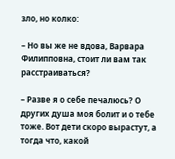зло, но колко:

– Но вы же не вдова, Варвара Филипповна, стоит ли вам так расстраиваться?

– Разве я о себе печалюсь? О других душа моя болит и о тебе тоже. Вот дети скоро вырастут, а тогда что, какой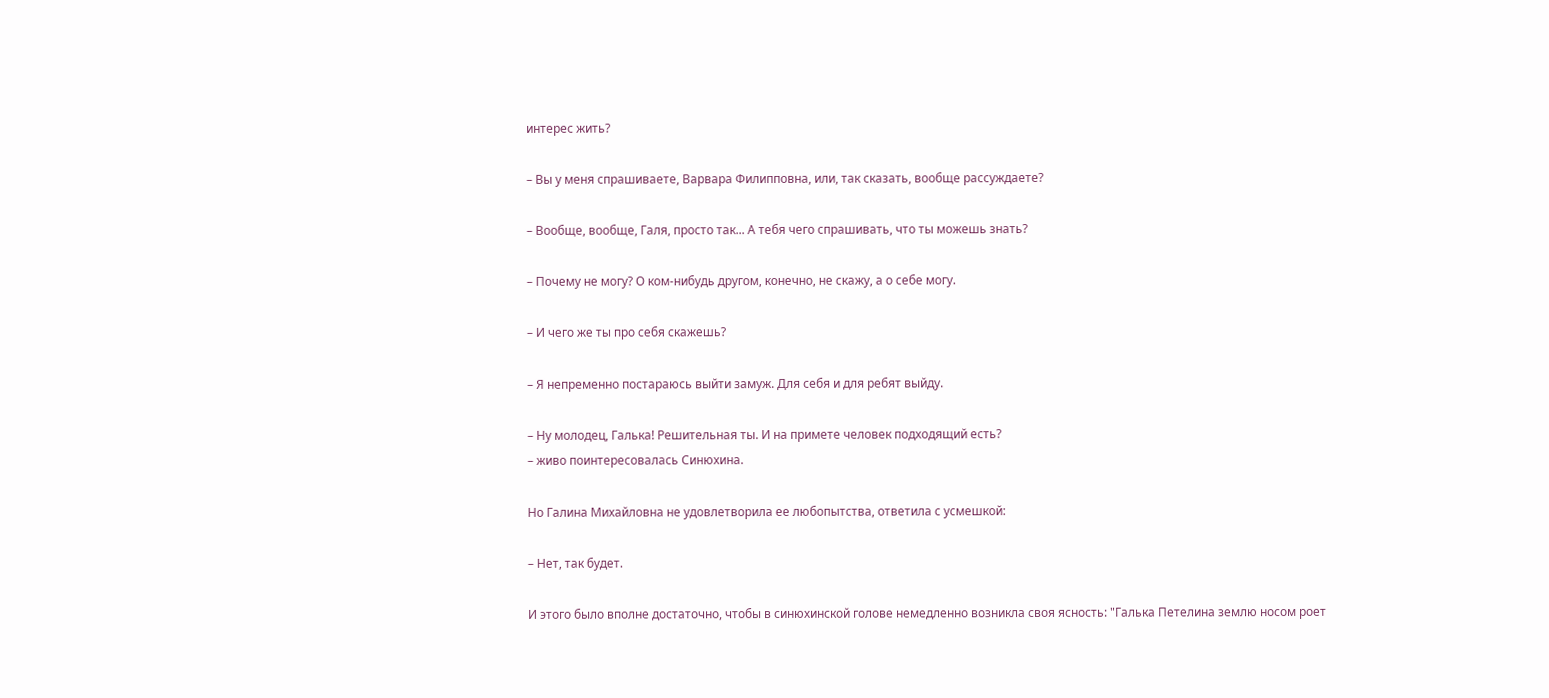интерес жить?

– Вы у меня спрашиваете, Варвара Филипповна, или, так сказать, вообще рассуждаете?

– Вообще, вообще, Галя, просто так... А тебя чего спрашивать, что ты можешь знать?

– Почему не могу? О ком-нибудь другом, конечно, не скажу, а о себе могу.

– И чего же ты про себя скажешь?

– Я непременно постараюсь выйти замуж. Для себя и для ребят выйду.

– Ну молодец, Галька! Решительная ты. И на примете человек подходящий есть?
– живо поинтересовалась Синюхина.

Но Галина Михайловна не удовлетворила ее любопытства, ответила с усмешкой:

– Нет, так будет.

И этого было вполне достаточно, чтобы в синюхинской голове немедленно возникла своя ясность: "Галька Петелина землю носом роет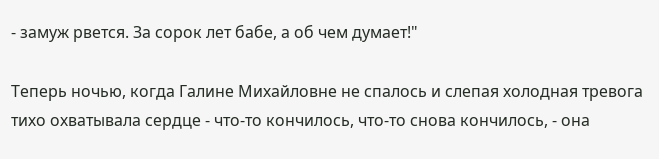- замуж рвется. За сорок лет бабе, а об чем думает!"

Теперь ночью, когда Галине Михайловне не спалось и слепая холодная тревога тихо охватывала сердце - что-то кончилось, что-то снова кончилось, - она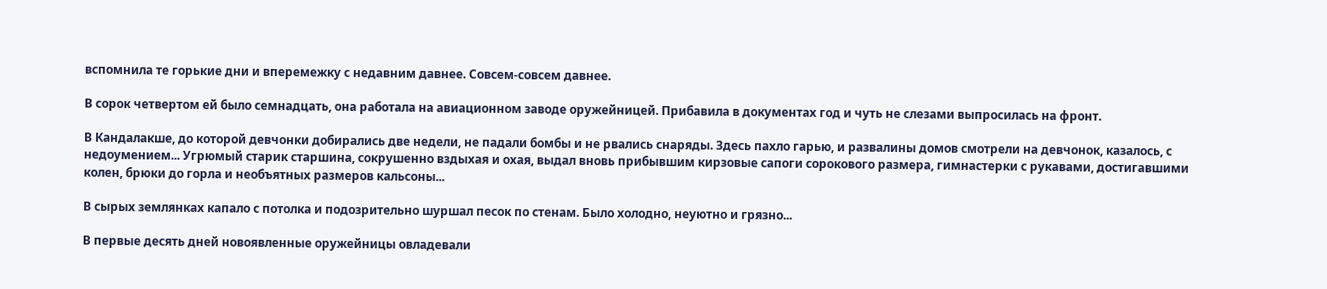вспомнила те горькие дни и вперемежку с недавним давнее. Совсем-совсем давнее.

В сорок четвертом ей было семнадцать, она работала на авиационном заводе оружейницей. Прибавила в документах год и чуть не слезами выпросилась на фронт.

В Кандалакше, до которой девчонки добирались две недели, не падали бомбы и не рвались снаряды. Здесь пахло гарью, и развалины домов смотрели на девчонок, казалось, с недоумением... Угрюмый старик старшина, сокрушенно вздыхая и охая, выдал вновь прибывшим кирзовые сапоги сорокового размера, гимнастерки с рукавами, достигавшими колен, брюки до горла и необъятных размеров кальсоны...

В сырых землянках капало с потолка и подозрительно шуршал песок по стенам. Было холодно, неуютно и грязно...

В первые десять дней новоявленные оружейницы овладевали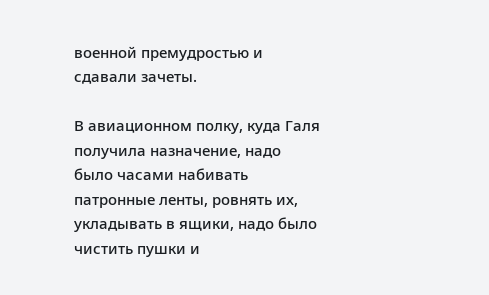военной премудростью и сдавали зачеты.

В авиационном полку, куда Галя получила назначение, надо было часами набивать патронные ленты, ровнять их, укладывать в ящики, надо было чистить пушки и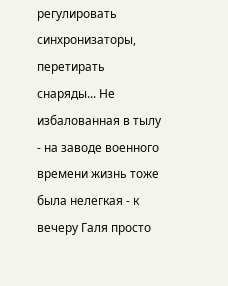регулировать синхронизаторы, перетирать снаряды... Не избалованная в тылу - на заводе военного времени жизнь тоже была нелегкая - к вечеру Галя просто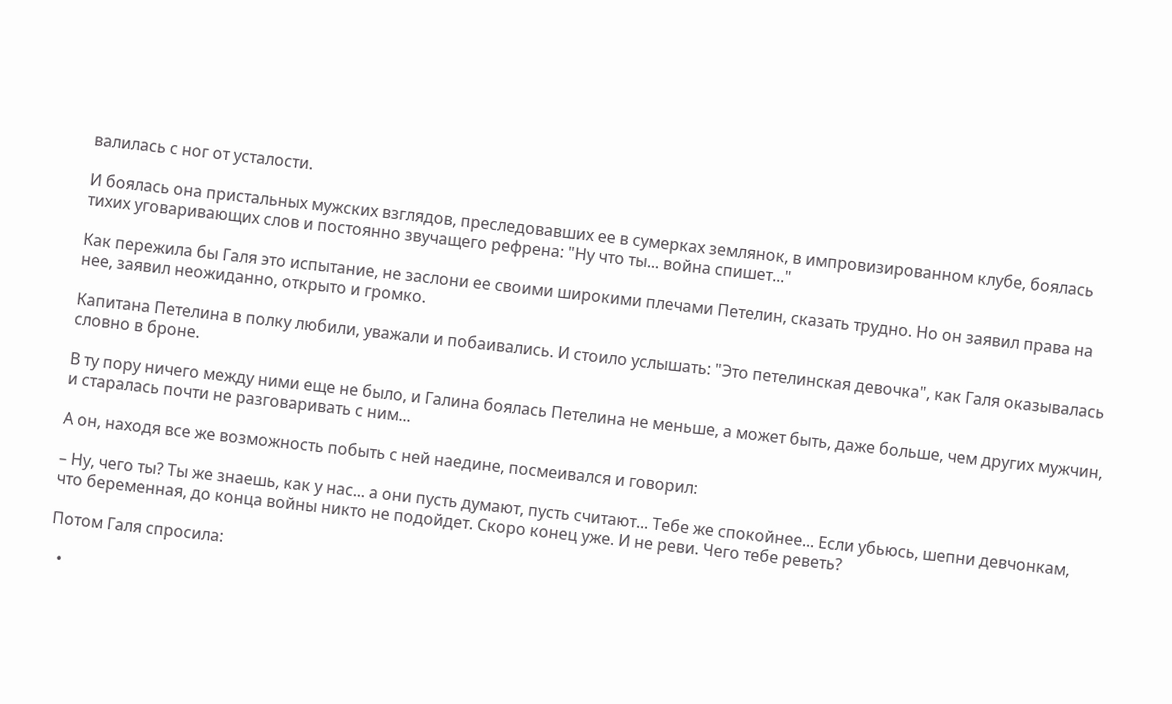валилась с ног от усталости.

И боялась она пристальных мужских взглядов, преследовавших ее в сумерках землянок, в импровизированном клубе, боялась тихих уговаривающих слов и постоянно звучащего рефрена: "Ну что ты... война спишет..."

Как пережила бы Галя это испытание, не заслони ее своими широкими плечами Петелин, сказать трудно. Но он заявил права на нее, заявил неожиданно, открыто и громко.

Капитана Петелина в полку любили, уважали и побаивались. И стоило услышать: "Это петелинская девочка", как Галя оказывалась словно в броне.

В ту пору ничего между ними еще не было, и Галина боялась Петелина не меньше, а может быть, даже больше, чем других мужчин, и старалась почти не разговаривать с ним...

А он, находя все же возможность побыть с ней наедине, посмеивался и говорил:

– Ну, чего ты? Ты же знаешь, как у нас... а они пусть думают, пусть считают... Тебе же спокойнее... Если убьюсь, шепни девчонкам, что беременная, до конца войны никто не подойдет. Скоро конец уже. И не реви. Чего тебе реветь?

Потом Галя спросила:

  •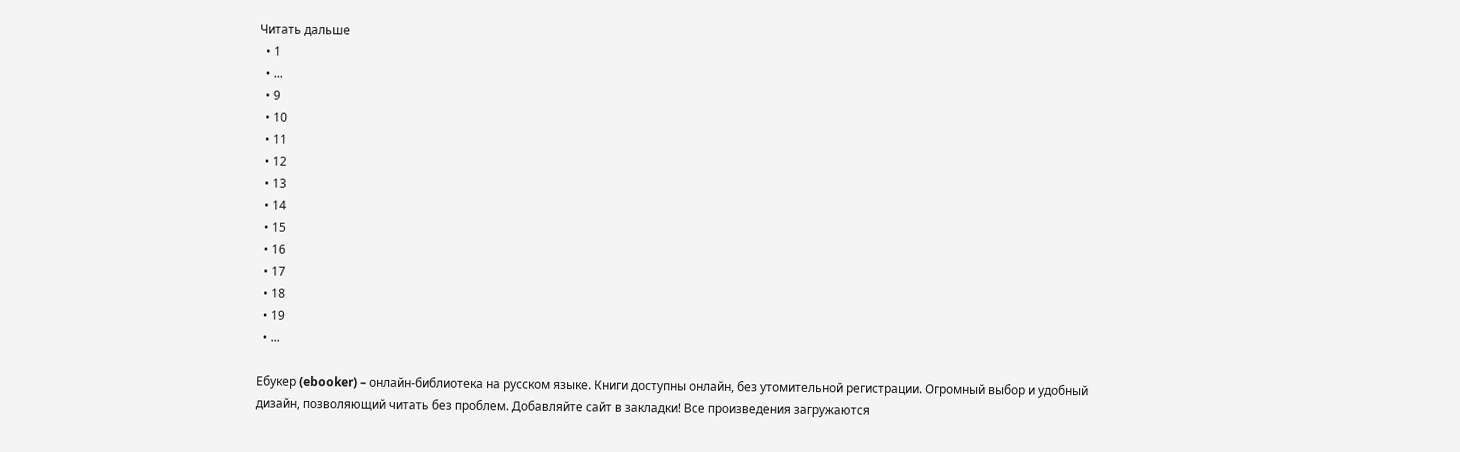Читать дальше
  • 1
  • ...
  • 9
  • 10
  • 11
  • 12
  • 13
  • 14
  • 15
  • 16
  • 17
  • 18
  • 19
  • ...

Ебукер (ebooker) – онлайн-библиотека на русском языке. Книги доступны онлайн, без утомительной регистрации. Огромный выбор и удобный дизайн, позволяющий читать без проблем. Добавляйте сайт в закладки! Все произведения загружаются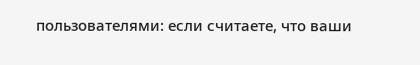пользователями: если считаете, что ваши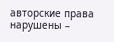авторские права нарушены –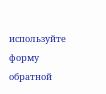используйте форму обратной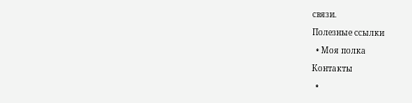связи.

Полезные ссылки

  • Моя полка

Контакты

  •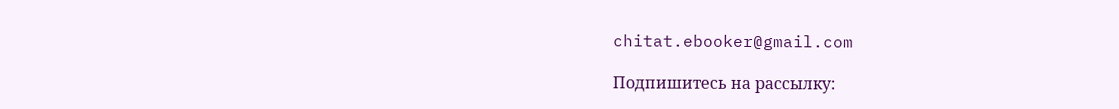chitat.ebooker@gmail.com

Подпишитесь на рассылку: